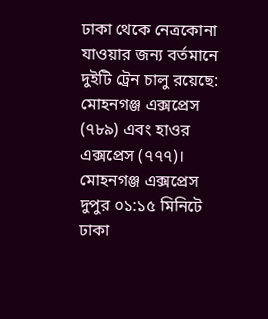ঢাকা থেকে নেত্রকোনা যাওয়ার জন্য বর্তমানে দুইটি ট্রেন চালু রয়েছে: মোহনগঞ্জ এক্সপ্রেস (৭৮৯) এবং হাওর এক্সপ্রেস (৭৭৭)। মোহনগঞ্জ এক্সপ্রেস দুপুর ০১:১৫ মিনিটে ঢাকা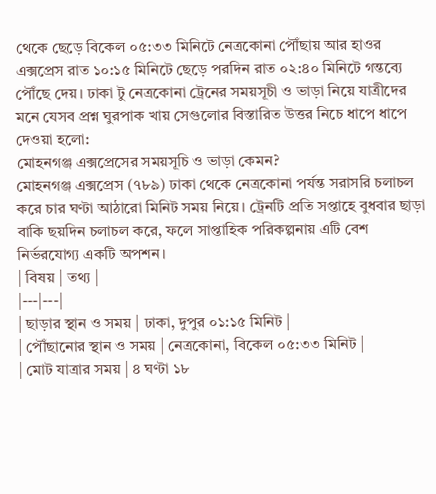থেকে ছেড়ে বিকেল ০৫:৩৩ মিনিটে নেত্রকোনা পৌঁছায় আর হাওর এক্সপ্রেস রাত ১০:১৫ মিনিটে ছেড়ে পরদিন রাত ০২:৪০ মিনিটে গন্তব্যে পৌঁছে দেয়। ঢাকা টু নেত্রকোনা ট্রেনের সময়সূচী ও ভাড়া নিয়ে যাত্রীদের মনে যেসব প্রশ্ন ঘুরপাক খায় সেগুলোর বিস্তারিত উত্তর নিচে ধাপে ধাপে দেওয়া হলো:
মোহনগঞ্জ এক্সপ্রেসের সময়সূচি ও ভাড়া কেমন?
মোহনগঞ্জ এক্সপ্রেস (৭৮৯) ঢাকা থেকে নেত্রকোনা পর্যন্ত সরাসরি চলাচল করে চার ঘণ্টা আঠারো মিনিট সময় নিয়ে। ট্রেনটি প্রতি সপ্তাহে বুধবার ছাড়া বাকি ছয়দিন চলাচল করে, ফলে সাপ্তাহিক পরিকল্পনায় এটি বেশ নির্ভরযোগ্য একটি অপশন।
| বিষয় | তথ্য |
|---|---|
| ছাড়ার স্থান ও সময় | ঢাকা, দুপুর ০১:১৫ মিনিট |
| পৌঁছানোর স্থান ও সময় | নেত্রকোনা, বিকেল ০৫:৩৩ মিনিট |
| মোট যাত্রার সময় | ৪ ঘণ্টা ১৮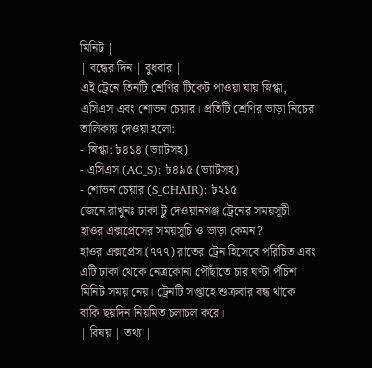মিনিট |
| বন্ধের দিন | বুধবার |
এই ট্রেনে তিনটি শ্রেণির টিকেট পাওয়া যায় স্নিগ্ধা, এসিএস এবং শোভন চেয়ার। প্রতিটি শ্রেণির ভাড়া নিচের তালিকায় দেওয়া হলো:
- স্নিগ্ধা: ৳৪১৪ (ভ্যাটসহ)
- এসিএস (AC_S): ৳৪৯৫ (ভ্যাটসহ)
- শোভন চেয়ার (S_CHAIR): ৳২১৫
জেনে রাখুনঃ ঢাকা টু দেওয়ানগঞ্জ ট্রেনের সময়সূচী
হাওর এক্সপ্রেসের সময়সূচি ও ভাড়া কেমন?
হাওর এক্সপ্রেস (৭৭৭) রাতের ট্রেন হিসেবে পরিচিত এবং এটি ঢাকা থেকে নেত্রকোনা পৌঁছাতে চার ঘণ্টা পঁচিশ মিনিট সময় নেয়। ট্রেনটি সপ্তাহে শুক্রবার বন্ধ থাকে বাকি ছয়দিন নিয়মিত চলাচল করে।
| বিষয় | তথ্য |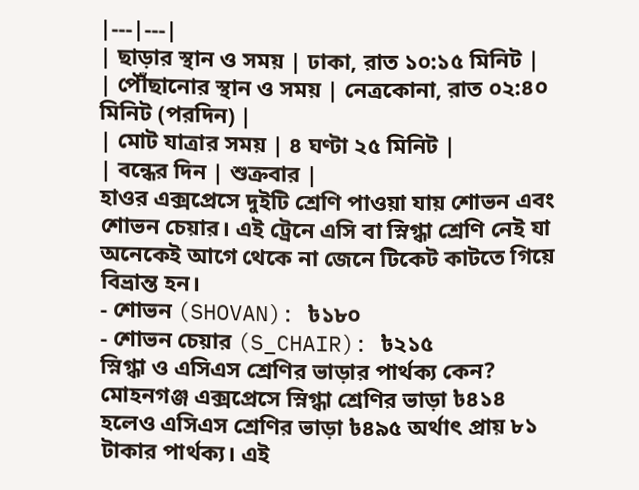|---|---|
| ছাড়ার স্থান ও সময় | ঢাকা, রাত ১০:১৫ মিনিট |
| পৌঁছানোর স্থান ও সময় | নেত্রকোনা, রাত ০২:৪০ মিনিট (পরদিন) |
| মোট যাত্রার সময় | ৪ ঘণ্টা ২৫ মিনিট |
| বন্ধের দিন | শুক্রবার |
হাওর এক্সপ্রেসে দুইটি শ্রেণি পাওয়া যায় শোভন এবং শোভন চেয়ার। এই ট্রেনে এসি বা স্নিগ্ধা শ্রেণি নেই যা অনেকেই আগে থেকে না জেনে টিকেট কাটতে গিয়ে বিভ্রান্ত হন।
- শোভন (SHOVAN): ৳১৮০
- শোভন চেয়ার (S_CHAIR): ৳২১৫
স্নিগ্ধা ও এসিএস শ্রেণির ভাড়ার পার্থক্য কেন?
মোহনগঞ্জ এক্সপ্রেসে স্নিগ্ধা শ্রেণির ভাড়া ৳৪১৪ হলেও এসিএস শ্রেণির ভাড়া ৳৪৯৫ অর্থাৎ প্রায় ৮১ টাকার পার্থক্য। এই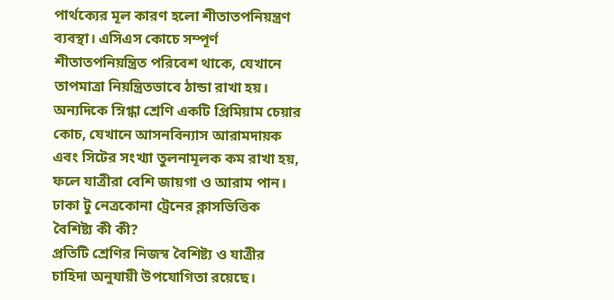পার্থক্যের মূল কারণ হলো শীতাতপনিয়ন্ত্রণ ব্যবস্থা। এসিএস কোচে সম্পূর্ণ শীতাতপনিয়ন্ত্রিত পরিবেশ থাকে, যেখানে তাপমাত্রা নিয়ন্ত্রিতভাবে ঠান্ডা রাখা হয়। অন্যদিকে স্নিগ্ধা শ্রেণি একটি প্রিমিয়াম চেয়ার কোচ, যেখানে আসনবিন্যাস আরামদায়ক এবং সিটের সংখ্যা তুলনামূলক কম রাখা হয়, ফলে যাত্রীরা বেশি জায়গা ও আরাম পান।
ঢাকা টু নেত্রকোনা ট্রেনের ক্লাসভিত্তিক বৈশিষ্ট্য কী কী?
প্রতিটি শ্রেণির নিজস্ব বৈশিষ্ট্য ও যাত্রীর চাহিদা অনুযায়ী উপযোগিতা রয়েছে।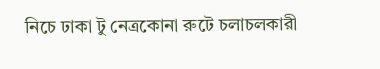নিচে ঢাকা টু নেত্রকোনা রুটে চলাচলকারী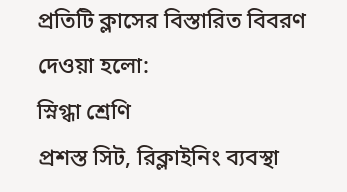প্রতিটি ক্লাসের বিস্তারিত বিবরণ দেওয়া হলো:
স্নিগ্ধা শ্রেণি
প্রশস্ত সিট, রিক্লাইনিং ব্যবস্থা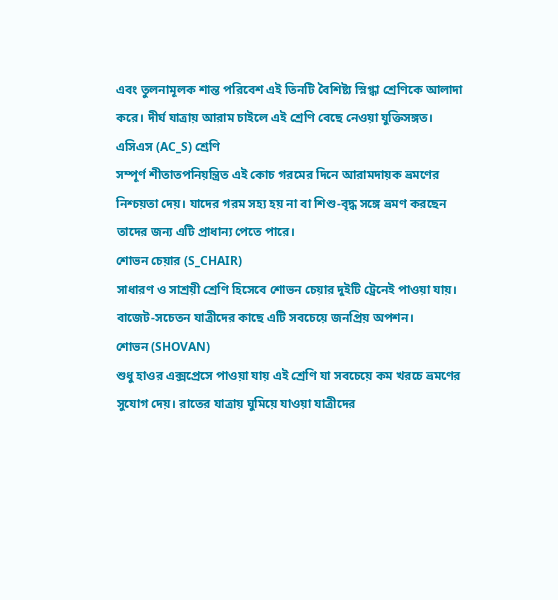এবং তুলনামূলক শান্ত পরিবেশ এই তিনটি বৈশিষ্ট্য স্নিগ্ধা শ্রেণিকে আলাদা করে। দীর্ঘ যাত্রায় আরাম চাইলে এই শ্রেণি বেছে নেওয়া যুক্তিসঙ্গত।
এসিএস (AC_S) শ্রেণি
সম্পূর্ণ শীতাতপনিয়ন্ত্রিত এই কোচ গরমের দিনে আরামদায়ক ভ্রমণের নিশ্চয়তা দেয়। যাদের গরম সহ্য হয় না বা শিশু-বৃদ্ধ সঙ্গে ভ্রমণ করছেন তাদের জন্য এটি প্রাধান্য পেতে পারে।
শোভন চেয়ার (S_CHAIR)
সাধারণ ও সাশ্রয়ী শ্রেণি হিসেবে শোভন চেয়ার দুইটি ট্রেনেই পাওয়া যায়। বাজেট-সচেতন যাত্রীদের কাছে এটি সবচেয়ে জনপ্রিয় অপশন।
শোভন (SHOVAN)
শুধু হাওর এক্সপ্রেসে পাওয়া যায় এই শ্রেণি যা সবচেয়ে কম খরচে ভ্রমণের সুযোগ দেয়। রাতের যাত্রায় ঘুমিয়ে যাওয়া যাত্রীদের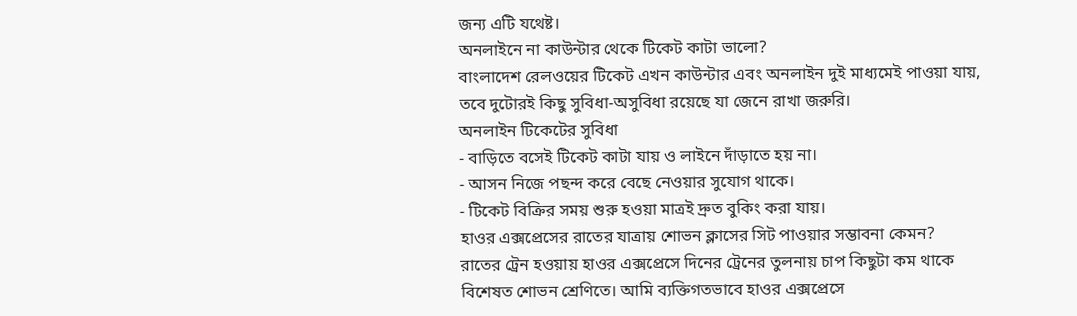জন্য এটি যথেষ্ট।
অনলাইনে না কাউন্টার থেকে টিকেট কাটা ভালো?
বাংলাদেশ রেলওয়ের টিকেট এখন কাউন্টার এবং অনলাইন দুই মাধ্যমেই পাওয়া যায়, তবে দুটোরই কিছু সুবিধা-অসুবিধা রয়েছে যা জেনে রাখা জরুরি।
অনলাইন টিকেটের সুবিধা
- বাড়িতে বসেই টিকেট কাটা যায় ও লাইনে দাঁড়াতে হয় না।
- আসন নিজে পছন্দ করে বেছে নেওয়ার সুযোগ থাকে।
- টিকেট বিক্রির সময় শুরু হওয়া মাত্রই দ্রুত বুকিং করা যায়।
হাওর এক্সপ্রেসের রাতের যাত্রায় শোভন ক্লাসের সিট পাওয়ার সম্ভাবনা কেমন?
রাতের ট্রেন হওয়ায় হাওর এক্সপ্রেসে দিনের ট্রেনের তুলনায় চাপ কিছুটা কম থাকে বিশেষত শোভন শ্রেণিতে। আমি ব্যক্তিগতভাবে হাওর এক্সপ্রেসে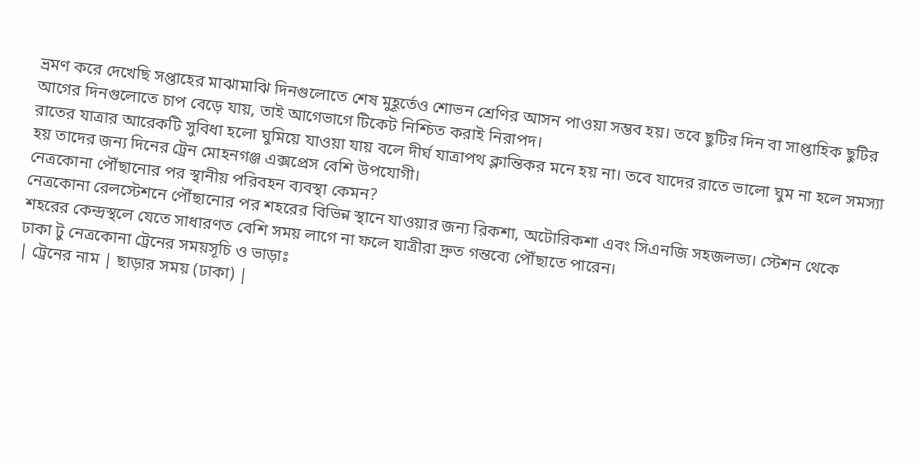ভ্রমণ করে দেখেছি সপ্তাহের মাঝামাঝি দিনগুলোতে শেষ মুহূর্তেও শোভন শ্রেণির আসন পাওয়া সম্ভব হয়। তবে ছুটির দিন বা সাপ্তাহিক ছুটির আগের দিনগুলোতে চাপ বেড়ে যায়, তাই আগেভাগে টিকেট নিশ্চিত করাই নিরাপদ।
রাতের যাত্রার আরেকটি সুবিধা হলো ঘুমিয়ে যাওয়া যায় বলে দীর্ঘ যাত্রাপথ ক্লান্তিকর মনে হয় না। তবে যাদের রাতে ভালো ঘুম না হলে সমস্যা হয় তাদের জন্য দিনের ট্রেন মোহনগঞ্জ এক্সপ্রেস বেশি উপযোগী।
নেত্রকোনা পৌঁছানোর পর স্থানীয় পরিবহন ব্যবস্থা কেমন?
নেত্রকোনা রেলস্টেশনে পৌঁছানোর পর শহরের বিভিন্ন স্থানে যাওয়ার জন্য রিকশা, অটোরিকশা এবং সিএনজি সহজলভ্য। স্টেশন থেকে শহরের কেন্দ্রস্থলে যেতে সাধারণত বেশি সময় লাগে না ফলে যাত্রীরা দ্রুত গন্তব্যে পৌঁছাতে পারেন।
ঢাকা টু নেত্রকোনা ট্রেনের সময়সূচি ও ভাড়াঃ
| ট্রেনের নাম | ছাড়ার সময় (ঢাকা) |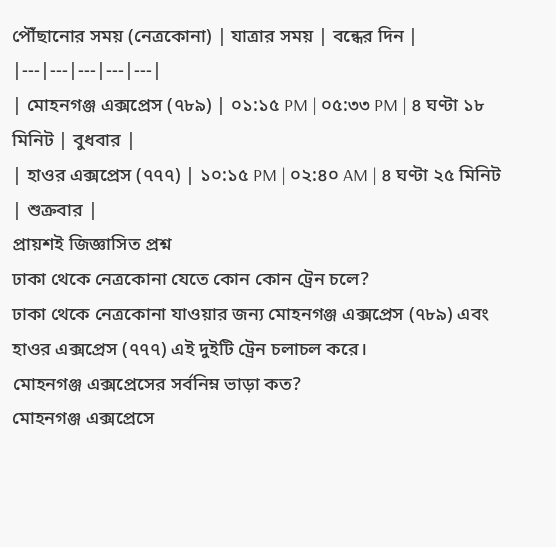পৌঁছানোর সময় (নেত্রকোনা) | যাত্রার সময় | বন্ধের দিন |
|---|---|---|---|---|
| মোহনগঞ্জ এক্সপ্রেস (৭৮৯) | ০১:১৫ PM | ০৫:৩৩ PM | ৪ ঘণ্টা ১৮ মিনিট | বুধবার |
| হাওর এক্সপ্রেস (৭৭৭) | ১০:১৫ PM | ০২:৪০ AM | ৪ ঘণ্টা ২৫ মিনিট | শুক্রবার |
প্রায়শই জিজ্ঞাসিত প্রশ্ন
ঢাকা থেকে নেত্রকোনা যেতে কোন কোন ট্রেন চলে?
ঢাকা থেকে নেত্রকোনা যাওয়ার জন্য মোহনগঞ্জ এক্সপ্রেস (৭৮৯) এবং হাওর এক্সপ্রেস (৭৭৭) এই দুইটি ট্রেন চলাচল করে।
মোহনগঞ্জ এক্সপ্রেসের সর্বনিম্ন ভাড়া কত?
মোহনগঞ্জ এক্সপ্রেসে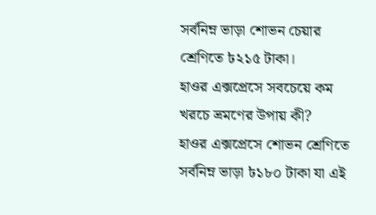সর্বনিম্ন ভাড়া শোভন চেয়ার শ্রেণিতে ৳২১৫ টাকা।
হাওর এক্সপ্রেসে সবচেয়ে কম খরচে ভ্রমণের উপায় কী?
হাওর এক্সপ্রেসে শোভন শ্রেণিতে সর্বনিম্ন ভাড়া ৳১৮০ টাকা যা এই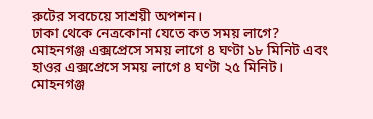রুটের সবচেয়ে সাশ্রয়ী অপশন।
ঢাকা থেকে নেত্রকোনা যেতে কত সময় লাগে?
মোহনগঞ্জ এক্সপ্রেসে সময় লাগে ৪ ঘণ্টা ১৮ মিনিট এবং হাওর এক্সপ্রেসে সময় লাগে ৪ ঘণ্টা ২৫ মিনিট।
মোহনগঞ্জ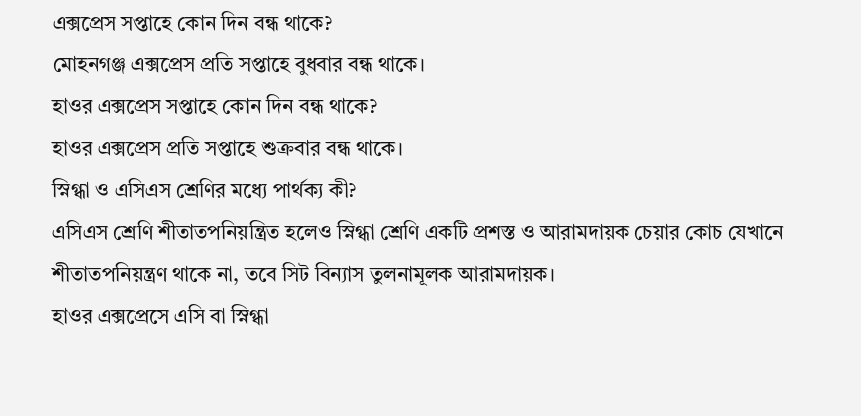এক্সপ্রেস সপ্তাহে কোন দিন বন্ধ থাকে?
মোহনগঞ্জ এক্সপ্রেস প্রতি সপ্তাহে বুধবার বন্ধ থাকে।
হাওর এক্সপ্রেস সপ্তাহে কোন দিন বন্ধ থাকে?
হাওর এক্সপ্রেস প্রতি সপ্তাহে শুক্রবার বন্ধ থাকে।
স্নিগ্ধা ও এসিএস শ্রেণির মধ্যে পার্থক্য কী?
এসিএস শ্রেণি শীতাতপনিয়ন্ত্রিত হলেও স্নিগ্ধা শ্রেণি একটি প্রশস্ত ও আরামদায়ক চেয়ার কোচ যেখানে শীতাতপনিয়ন্ত্রণ থাকে না, তবে সিট বিন্যাস তুলনামূলক আরামদায়ক।
হাওর এক্সপ্রেসে এসি বা স্নিগ্ধা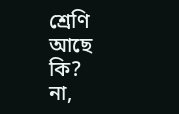শ্রেণি আছে কি?
না,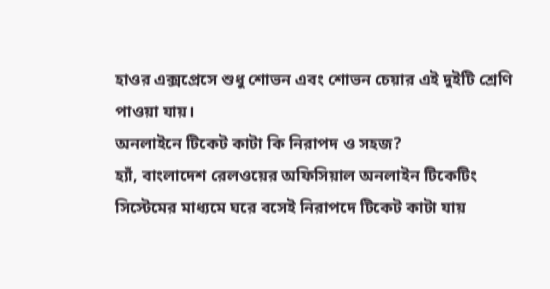হাওর এক্সপ্রেসে শুধু শোভন এবং শোভন চেয়ার এই দুইটি শ্রেণি পাওয়া যায়।
অনলাইনে টিকেট কাটা কি নিরাপদ ও সহজ?
হ্যাঁ, বাংলাদেশ রেলওয়ের অফিসিয়াল অনলাইন টিকেটিং সিস্টেমের মাধ্যমে ঘরে বসেই নিরাপদে টিকেট কাটা যায়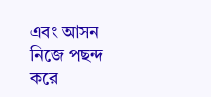এবং আসন নিজে পছন্দ করে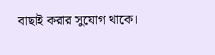বাছাই করার সুযোগ থাকে।